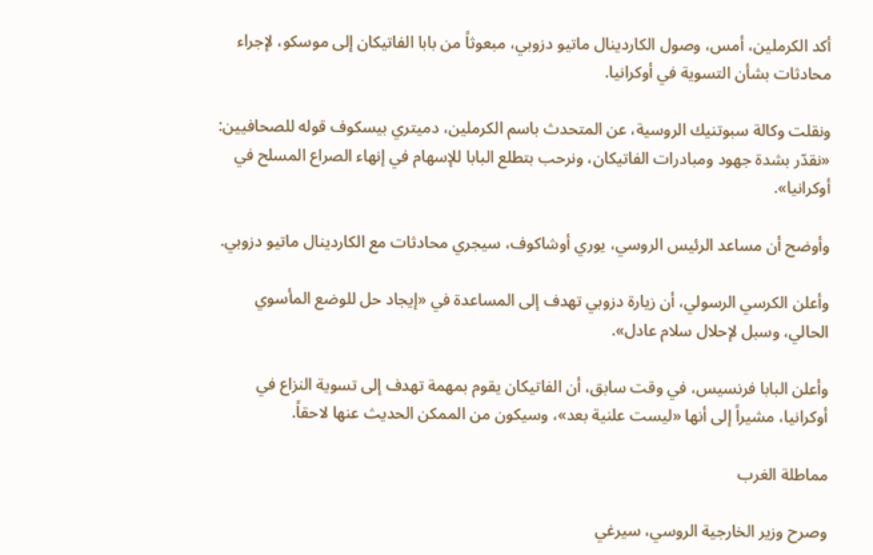أكد الكرملين، أمس، وصول الكاردينال ماتيو دزوبي، مبعوثاً من بابا الفاتيكان إلى موسكو، لإجراء محادثات بشأن التسوية في أوكرانيا.

ونقلت وكالة سبوتنيك الروسية، عن المتحدث باسم الكرملين، دميتري بيسكوف قوله للصحافيين: «نقدّر بشدة جهود ومبادرات الفاتيكان، ونرحب بتطلع البابا للإسهام في إنهاء الصراع المسلح في أوكرانيا».

وأوضح أن مساعد الرئيس الروسي، يوري أوشاكوف، سيجري محادثات مع الكاردينال ماتيو دزوبي.

وأعلن الكرسي الرسولي، أن زيارة دزوبي تهدف إلى المساعدة في «إيجاد حل للوضع المأسوي الحالي، وسبل لإحلال سلام عادل».

وأعلن البابا فرنسيس، في وقت سابق، أن الفاتيكان يقوم بمهمة تهدف إلى تسوية النزاع في أوكرانيا، مشيراً إلى أنها «ليست علنية بعد»، وسيكون من الممكن الحديث عنها لاحقاً.

مماطلة الغرب

وصرح وزير الخارجية الروسي، سيرغي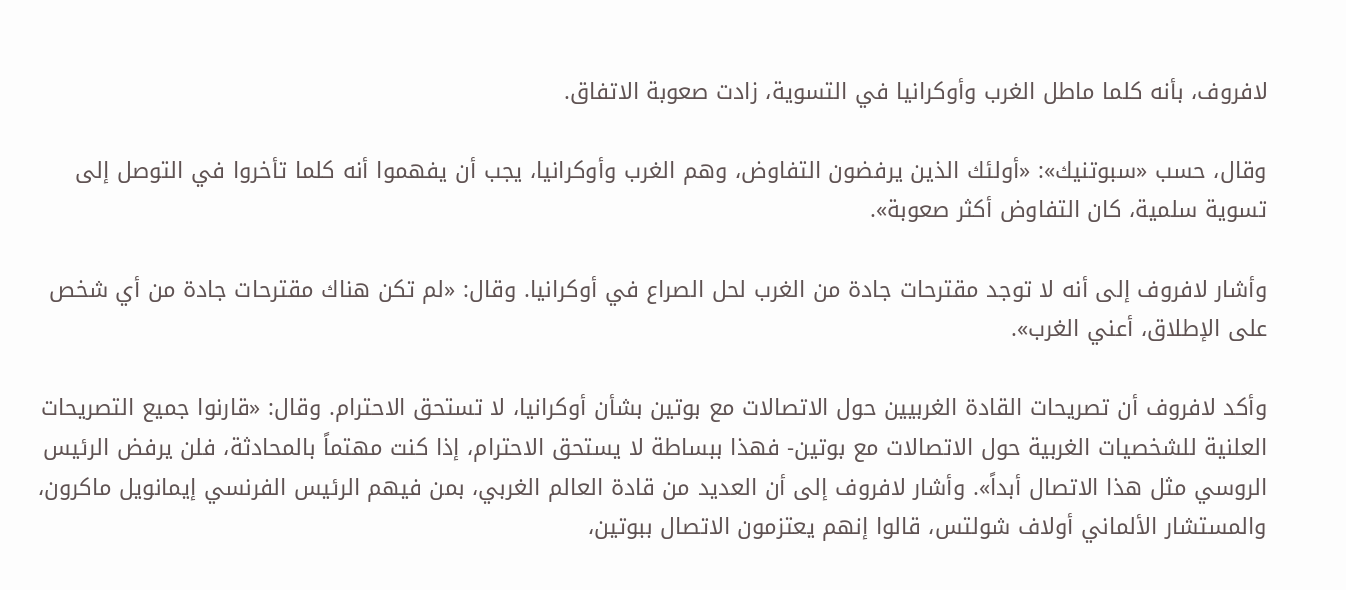لافروف، بأنه كلما ماطل الغرب وأوكرانيا في التسوية، زادت صعوبة الاتفاق.

وقال، حسب «سبوتنيك»: «أولئك الذين يرفضون التفاوض، وهم الغرب وأوكرانيا، يجب أن يفهموا أنه كلما تأخروا في التوصل إلى تسوية سلمية، كان التفاوض أكثر صعوبة».

وأشار لافروف إلى أنه لا توجد مقترحات جادة من الغرب لحل الصراع في أوكرانيا. وقال: «لم تكن هناك مقترحات جادة من أي شخص على الإطلاق، أعني الغرب».

وأكد لافروف أن تصريحات القادة الغربيين حول الاتصالات مع بوتين بشأن أوكرانيا، لا تستحق الاحترام. وقال: «قارنوا جميع التصريحات العلنية للشخصيات الغربية حول الاتصالات مع بوتين- فهذا ببساطة لا يستحق الاحترام، إذا كنت مهتماً بالمحادثة، فلن يرفض الرئيس الروسي مثل هذا الاتصال أبداً». وأشار لافروف إلى أن العديد من قادة العالم الغربي، بمن فيهم الرئيس الفرنسي إيمانويل ماكرون، والمستشار الألماني أولاف شولتس، قالوا إنهم يعتزمون الاتصال ببوتين،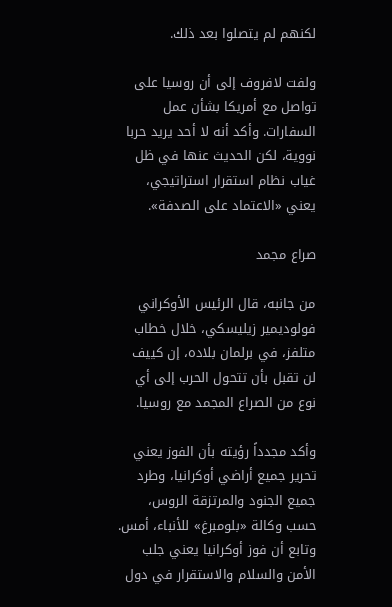لكنهم لم يتصلوا بعد ذلك.

ولفت لافروف إلى أن روسيا على تواصل مع أمريكا بشأن عمل السفارات. وأكد أنه لا أحد يريد حربا نووية، لكن الحديث عنها في ظل غياب نظام استقرار استراتيجي، يعني «الاعتماد على الصدفة».

صراع مجمد

من جانبه، قال الرئيس الأوكراني فولوديمير زيليسكي، خلال خطاب متلفز، في برلمان بلاده، إن كييف لن تقبل بأن تتحول الحرب إلى أي نوع من الصراع المجمد مع روسيا.

وأكد مجدداً رؤيته بأن الفوز يعني تحرير جميع أراضي أوكرانيا، وطرد جميع الجنود والمرتزقة الروس، حسب وكالة «بلومبرغ» للأنباء، أمس. وتابع أن فوز أوكرانيا يعني جلب الأمن والسلام والاستقرار في دول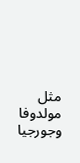مثل مولدوفا وجورجيا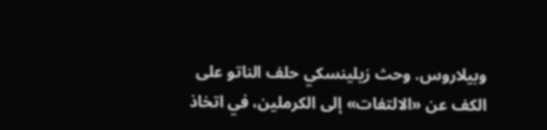وبيلاروس. وحث زيلينسكي حلف الناتو على الكف عن «الالتفات» إلى الكرملين، في اتخاذ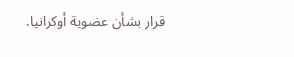قرار بشأن عضوية أوكرانيا.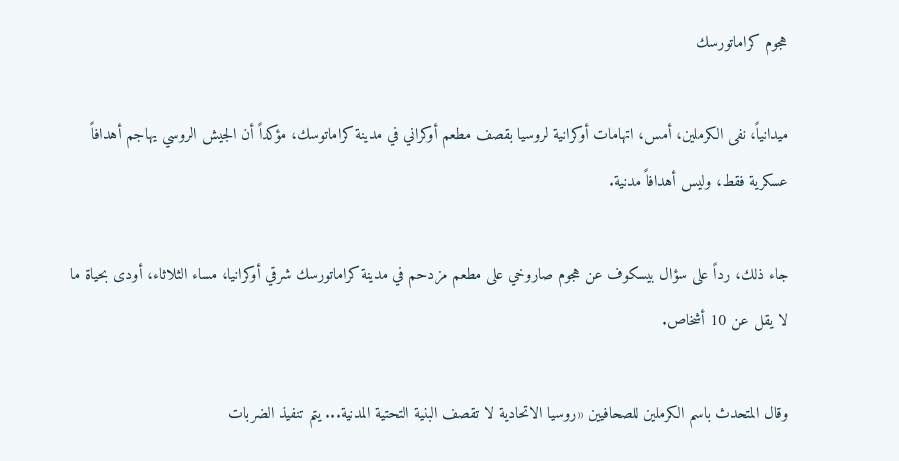هجوم كراماتورسك

ميدانياً، نفى الكرملين، أمس، اتهامات أوكرانية لروسيا بقصف مطعم أوكراني في مدينة كراماتوسك، مؤكداً أن الجيش الروسي يهاجم أهدافاً عسكرية فقط، وليس أهدافاً مدنية.

جاء ذلك، رداً على سؤال بيسكوف عن هجوم صاروخي على مطعم مزدحم في مدينة كراماتورسك شرقي أوكرانيا، مساء الثلاثاء، أودى بحياة ما لا يقل عن 10 أشخاص.

وقال المتحدث باسم الكرملين للصحافيين «روسيا الاتحادية لا تقصف البنية التحتية المدنية... يتم تنفيذ الضربات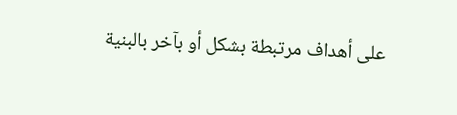على أهداف مرتبطة بشكل أو بآخر بالبنية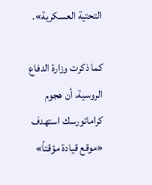التحتية العسكرية».

كما ذكرت وزارة الدفاع الروسية، أن هجوم كراماتورسك استهدف «موقع قيادة مؤقتاً»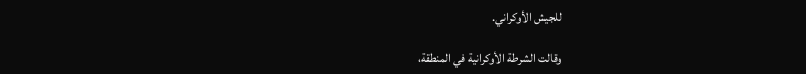للجيش الأوكراني.

وقالت الشرطة الأوكرانية في المنطقة،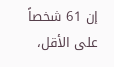إن 61 شخصاً على الأقل،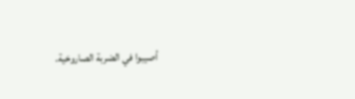أصيبوا في الضربة الصاروخية.